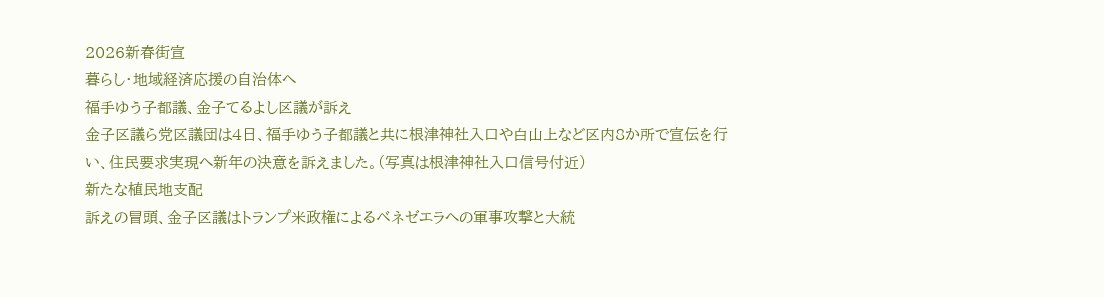2026新春街宣
暮らし・地域経済応援の自治体へ
福手ゆう子都議、金子てるよし区議が訴え
金子区議ら党区議団は4日、福手ゆう子都議と共に根津神社入口や白山上など区内8か所で宣伝を行い、住民要求実現へ新年の決意を訴えました。(写真は根津神社入口信号付近)
新たな植民地支配
訴えの冒頭、金子区議はトランプ米政権によるベネゼエラへの軍事攻撃と大統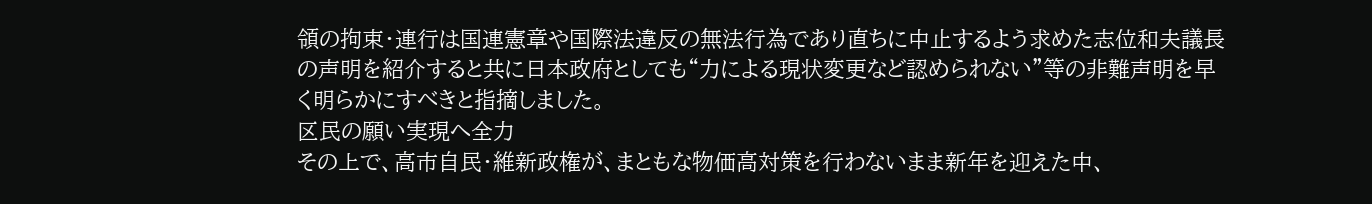領の拘束・連行は国連憲章や国際法違反の無法行為であり直ちに中止するよう求めた志位和夫議長の声明を紹介すると共に日本政府としても“力による現状変更など認められない”等の非難声明を早く明らかにすべきと指摘しました。
区民の願い実現へ全力
その上で、高市自民・維新政権が、まともな物価高対策を行わないまま新年を迎えた中、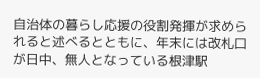自治体の暮らし応援の役割発揮が求められると述べるとともに、年末には改札口が日中、無人となっている根津駅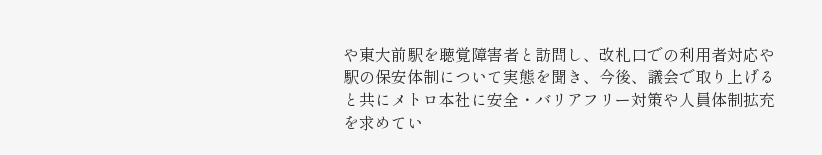や東大前駅を聴覚障害者と訪問し、改札口での利用者対応や駅の保安体制について実態を聞き、今後、議会で取り上げると共にメトロ本社に安全・バリアフリー対策や人員体制拡充を求めてい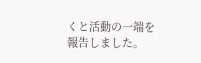くと活動の一端を報告しました。